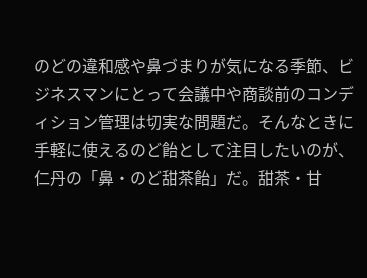のどの違和感や鼻づまりが気になる季節、ビジネスマンにとって会議中や商談前のコンディション管理は切実な問題だ。そんなときに手軽に使えるのど飴として注目したいのが、仁丹の「鼻・のど甜茶飴」だ。甜茶・甘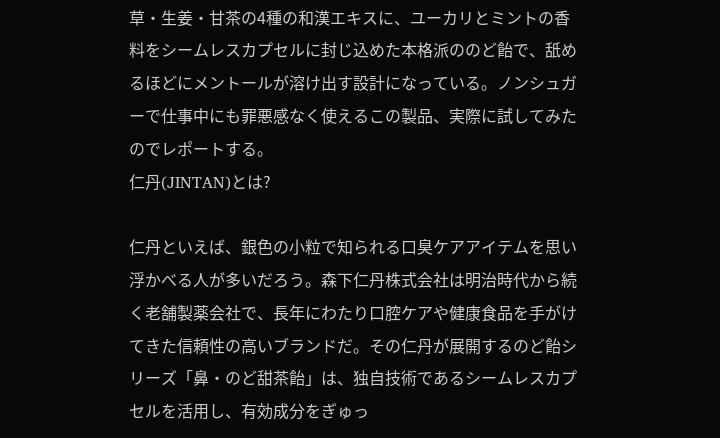草・生姜・甘茶の4種の和漢エキスに、ユーカリとミントの香料をシームレスカプセルに封じ込めた本格派ののど飴で、舐めるほどにメントールが溶け出す設計になっている。ノンシュガーで仕事中にも罪悪感なく使えるこの製品、実際に試してみたのでレポートする。
仁丹(JINTAN)とは?

仁丹といえば、銀色の小粒で知られる口臭ケアアイテムを思い浮かべる人が多いだろう。森下仁丹株式会社は明治時代から続く老舗製薬会社で、長年にわたり口腔ケアや健康食品を手がけてきた信頼性の高いブランドだ。その仁丹が展開するのど飴シリーズ「鼻・のど甜茶飴」は、独自技術であるシームレスカプセルを活用し、有効成分をぎゅっ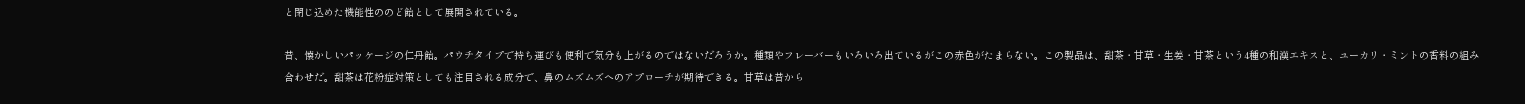と閉じ込めた機能性ののど飴として展開されている。

昔、懐かしいパッケージの仁丹飴。パウチタイプで持ち運びも便利で気分も上がるのではないだろうか。種類やフレーバーもいろいろ出ているがこの赤色がたまらない。この製品は、甜茶・甘草・生姜・甘茶という4種の和漢エキスと、ユーカリ・ミントの香料の組み合わせだ。甜茶は花粉症対策としても注目される成分で、鼻のムズムズへのアプローチが期待できる。甘草は昔から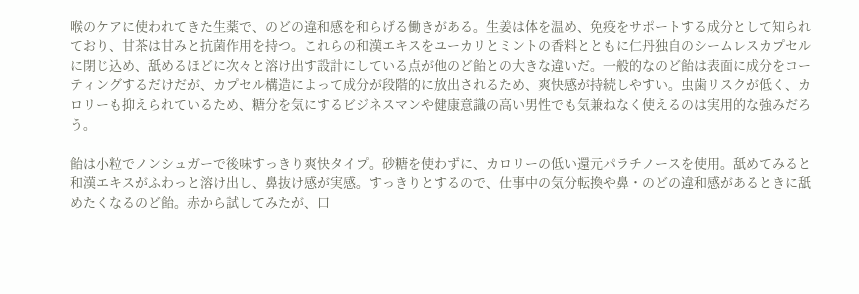喉のケアに使われてきた生薬で、のどの違和感を和らげる働きがある。生姜は体を温め、免疫をサポートする成分として知られており、甘茶は甘みと抗菌作用を持つ。これらの和漢エキスをユーカリとミントの香料とともに仁丹独自のシームレスカプセルに閉じ込め、舐めるほどに次々と溶け出す設計にしている点が他のど飴との大きな違いだ。一般的なのど飴は表面に成分をコーティングするだけだが、カプセル構造によって成分が段階的に放出されるため、爽快感が持続しやすい。虫歯リスクが低く、カロリーも抑えられているため、糖分を気にするビジネスマンや健康意識の高い男性でも気兼ねなく使えるのは実用的な強みだろう。

飴は小粒でノンシュガーで後味すっきり爽快タイプ。砂糖を使わずに、カロリーの低い還元パラチノースを使用。舐めてみると和漢エキスがふわっと溶け出し、鼻抜け感が実感。すっきりとするので、仕事中の気分転換や鼻・のどの違和感があるときに舐めたくなるのど飴。赤から試してみたが、口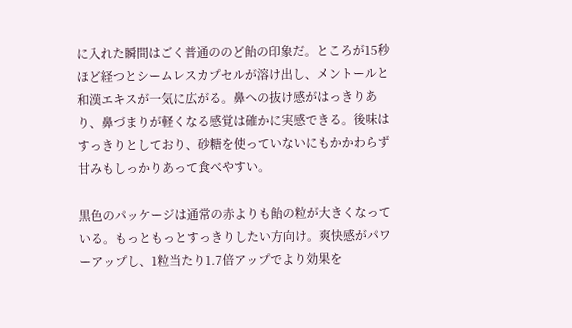に入れた瞬間はごく普通ののど飴の印象だ。ところが15秒ほど経つとシームレスカプセルが溶け出し、メントールと和漢エキスが一気に広がる。鼻への抜け感がはっきりあり、鼻づまりが軽くなる感覚は確かに実感できる。後味はすっきりとしており、砂糖を使っていないにもかかわらず甘みもしっかりあって食べやすい。

黒色のパッケージは通常の赤よりも飴の粒が大きくなっている。もっともっとすっきりしたい方向け。爽快感がパワーアップし、1粒当たり1.7倍アップでより効果を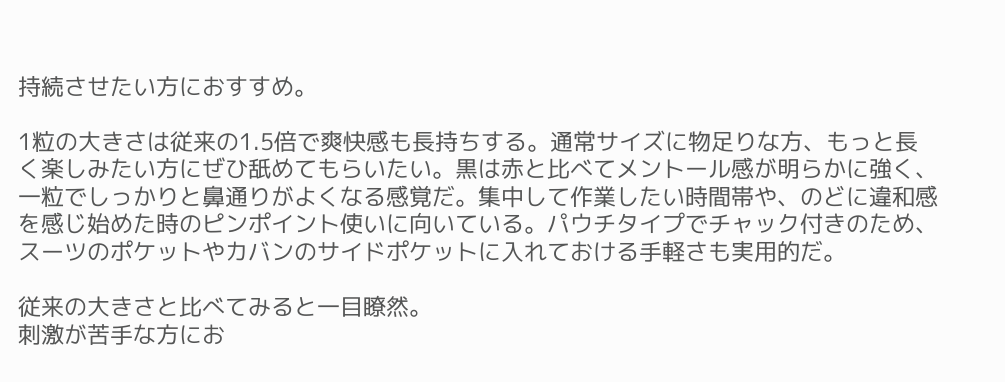持続させたい方におすすめ。

1粒の大きさは従来の1.5倍で爽快感も長持ちする。通常サイズに物足りな方、もっと長く楽しみたい方にぜひ舐めてもらいたい。黒は赤と比べてメントール感が明らかに強く、一粒でしっかりと鼻通りがよくなる感覚だ。集中して作業したい時間帯や、のどに違和感を感じ始めた時のピンポイント使いに向いている。パウチタイプでチャック付きのため、スーツのポケットやカバンのサイドポケットに入れておける手軽さも実用的だ。

従来の大きさと比べてみると一目瞭然。
刺激が苦手な方にお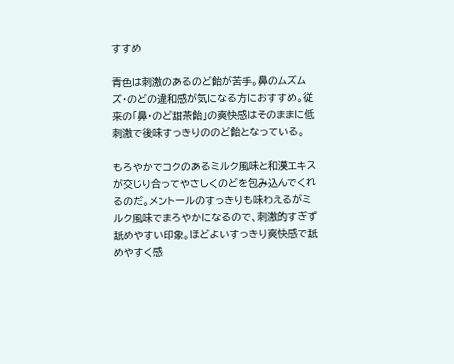すすめ

青色は刺激のあるのど飴が苦手。鼻のムズムズ・のどの違和感が気になる方におすすめ。従来の「鼻・のど甜茶飴」の爽快感はそのままに低刺激で後味すっきりののど飴となっている。

もろやかでコクのあるミルク風味と和漢エキスが交じり合ってやさしくのどを包み込んでくれるのだ。メントールのすっきりも味わえるがミルク風味でまろやかになるので、刺激的すぎず舐めやすい印象。ほどよいすっきり爽快感で舐めやすく感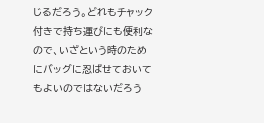じるだろう。どれもチャック付きで持ち運びにも便利なので、いざという時のためにバッグに忍ばせておいてもよいのではないだろう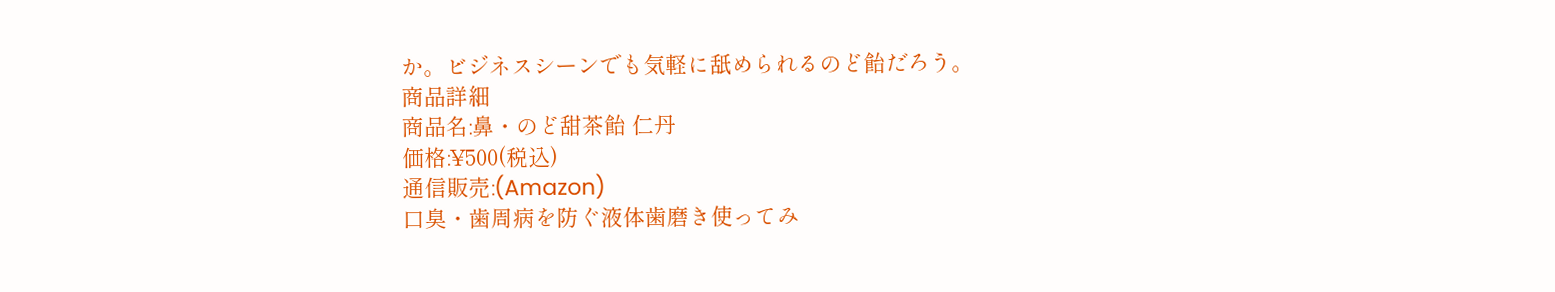か。ビジネスシーンでも気軽に舐められるのど飴だろう。
商品詳細
商品名:鼻・のど甜茶飴 仁丹
価格:¥500(税込)
通信販売:(Amazon)
口臭・歯周病を防ぐ液体歯磨き使ってみ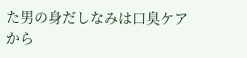た男の身だしなみは口臭ケアから